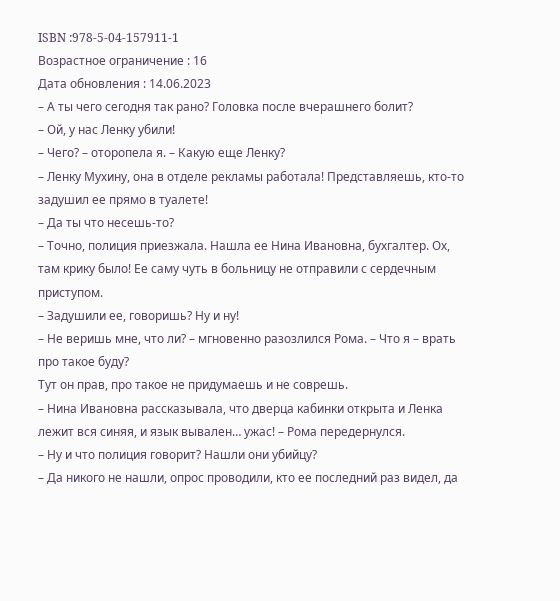ISBN :978-5-04-157911-1
Возрастное ограничение : 16
Дата обновления : 14.06.2023
– А ты чего сегодня так рано? Головка после вчерашнего болит?
– Ой, у нас Ленку убили!
– Чего? – оторопела я. – Какую еще Ленку?
– Ленку Мухину, она в отделе рекламы работала! Представляешь, кто-то задушил ее прямо в туалете!
– Да ты что несешь-то?
– Точно, полиция приезжала. Нашла ее Нина Ивановна, бухгалтер. Ох, там крику было! Ее саму чуть в больницу не отправили с сердечным приступом.
– Задушили ее, говоришь? Ну и ну!
– Не веришь мне, что ли? – мгновенно разозлился Рома. – Что я – врать про такое буду?
Тут он прав, про такое не придумаешь и не соврешь.
– Нина Ивановна рассказывала, что дверца кабинки открыта и Ленка лежит вся синяя, и язык вывален… ужас! – Рома передернулся.
– Ну и что полиция говорит? Нашли они убийцу?
– Да никого не нашли, опрос проводили, кто ее последний раз видел, да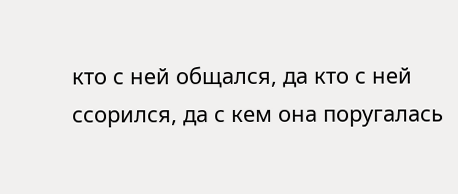кто с ней общался, да кто с ней ссорился, да с кем она поругалась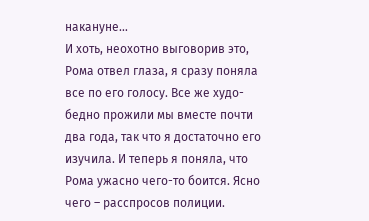накануне…
И хоть, неохотно выговорив это, Рома отвел глаза, я сразу поняла все по его голосу. Все же худо-бедно прожили мы вместе почти два года, так что я достаточно его изучила. И теперь я поняла, что Рома ужасно чего-то боится. Ясно чего – расспросов полиции.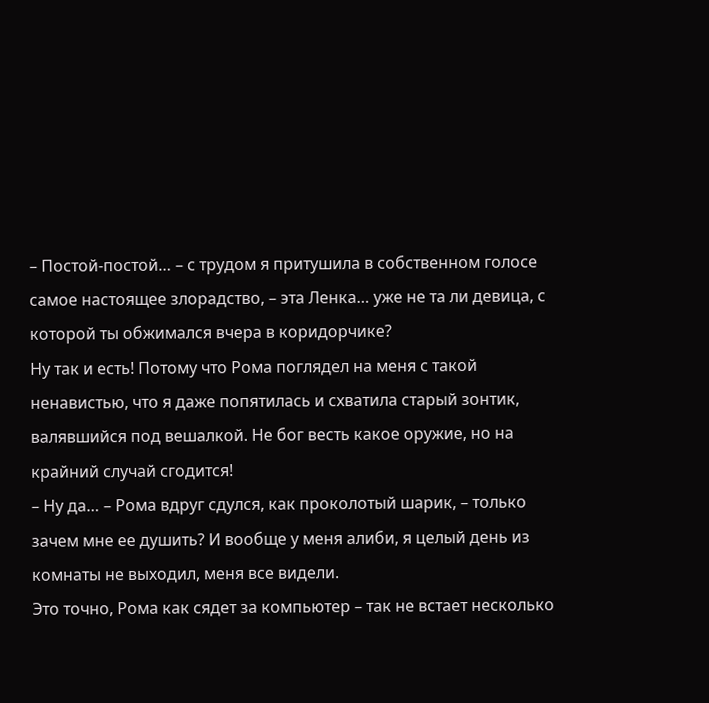– Постой-постой… – с трудом я притушила в собственном голосе самое настоящее злорадство, – эта Ленка… уже не та ли девица, с которой ты обжимался вчера в коридорчике?
Ну так и есть! Потому что Рома поглядел на меня с такой ненавистью, что я даже попятилась и схватила старый зонтик, валявшийся под вешалкой. Не бог весть какое оружие, но на крайний случай сгодится!
– Ну да… – Рома вдруг сдулся, как проколотый шарик, – только зачем мне ее душить? И вообще у меня алиби, я целый день из комнаты не выходил, меня все видели.
Это точно, Рома как сядет за компьютер – так не встает несколько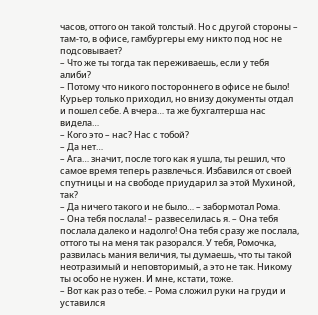часов, оттого он такой толстый. Но с другой стороны – там-то, в офисе, гамбургеры ему никто под нос не подсовывает?
– Что же ты тогда так переживаешь, если у тебя алиби?
– Потому что никого постороннего в офисе не было! Курьер только приходил, но внизу документы отдал и пошел себе. А вчера… та же бухгалтерша нас видела…
– Кого это – нас? Нас с тобой?
– Да нет…
– Ага… значит, после того как я ушла, ты решил, что самое время теперь развлечься. Избавился от своей спутницы и на свободе приударил за этой Мухиной, так?
– Да ничего такого и не было… – забормотал Рома.
– Она тебя послала! – развеселилась я. – Она тебя послала далеко и надолго! Она тебя сразу же послала, оттого ты на меня так разорался. У тебя, Ромочка, развилась мания величия, ты думаешь, что ты такой неотразимый и неповторимый, а это не так. Никому ты особо не нужен. И мне, кстати, тоже.
– Вот как раз о тебе. – Рома сложил руки на груди и уставился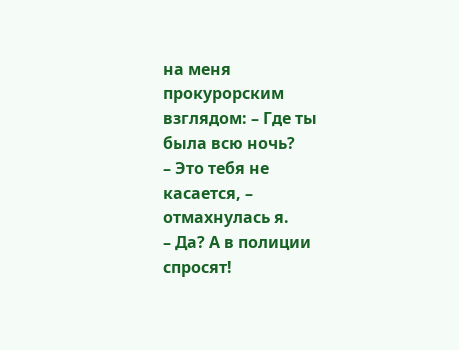на меня прокурорским взглядом: – Где ты была всю ночь?
– Это тебя не касается, – отмахнулась я.
– Да? А в полиции спросят!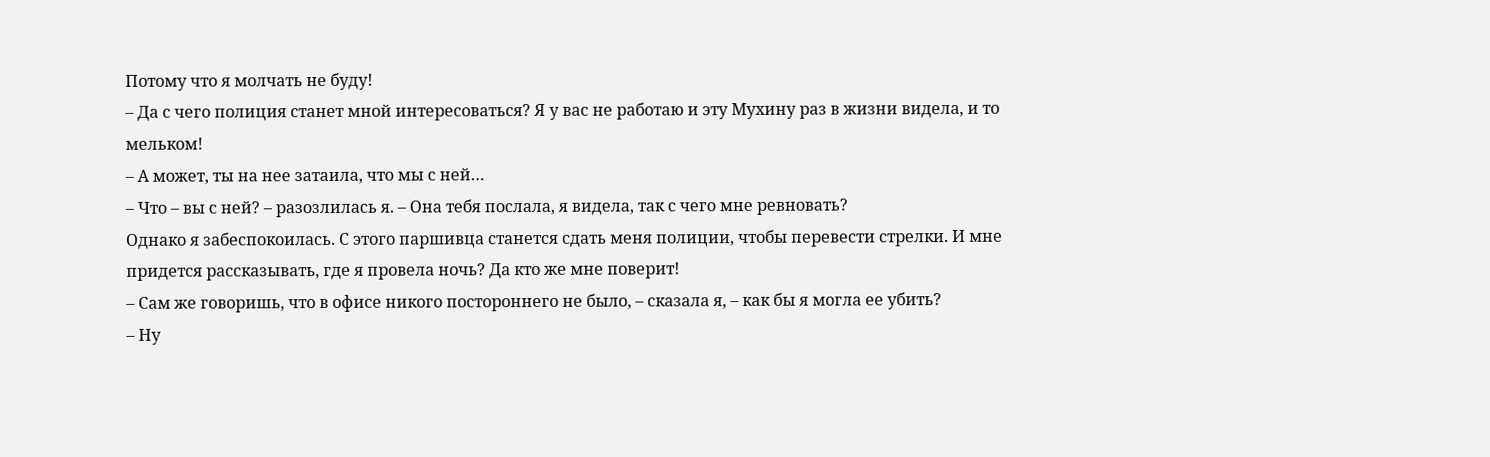Потому что я молчать не буду!
– Да с чего полиция станет мной интересоваться? Я у вас не работаю и эту Мухину раз в жизни видела, и то мельком!
– А может, ты на нее затаила, что мы с ней…
– Что – вы с ней? – разозлилась я. – Она тебя послала, я видела, так с чего мне ревновать?
Однако я забеспокоилась. С этого паршивца станется сдать меня полиции, чтобы перевести стрелки. И мне придется рассказывать, где я провела ночь? Да кто же мне поверит!
– Сам же говоришь, что в офисе никого постороннего не было, – сказала я, – как бы я могла ее убить?
– Ну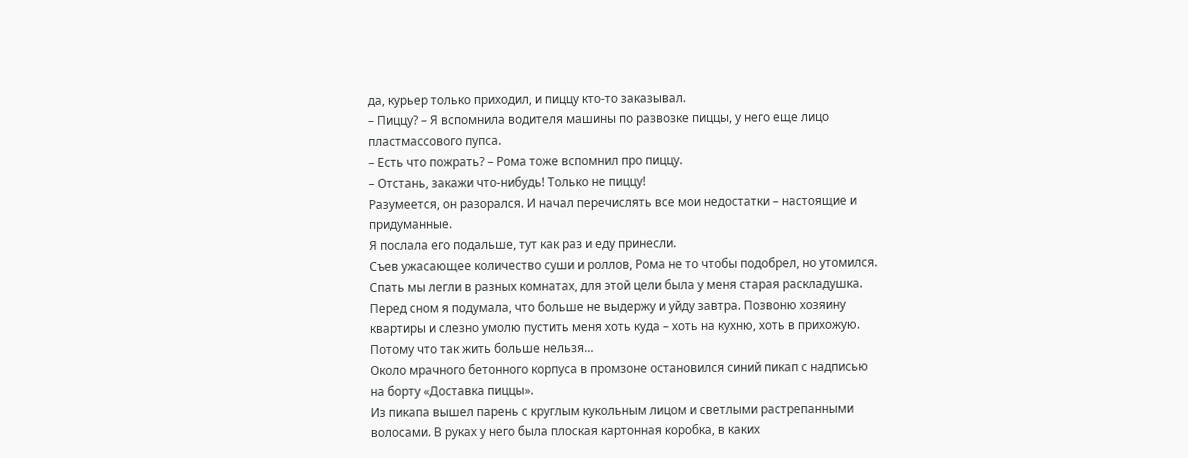да, курьер только приходил, и пиццу кто-то заказывал.
– Пиццу? – Я вспомнила водителя машины по развозке пиццы, у него еще лицо пластмассового пупса.
– Есть что пожрать? – Рома тоже вспомнил про пиццу.
– Отстань, закажи что-нибудь! Только не пиццу!
Разумеется, он разорался. И начал перечислять все мои недостатки – настоящие и придуманные.
Я послала его подальше, тут как раз и еду принесли.
Съев ужасающее количество суши и роллов, Рома не то чтобы подобрел, но утомился.
Спать мы легли в разных комнатах, для этой цели была у меня старая раскладушка.
Перед сном я подумала, что больше не выдержу и уйду завтра. Позвоню хозяину квартиры и слезно умолю пустить меня хоть куда – хоть на кухню, хоть в прихожую. Потому что так жить больше нельзя…
Около мрачного бетонного корпуса в промзоне остановился синий пикап с надписью на борту «Доставка пиццы».
Из пикапа вышел парень с круглым кукольным лицом и светлыми растрепанными волосами. В руках у него была плоская картонная коробка, в каких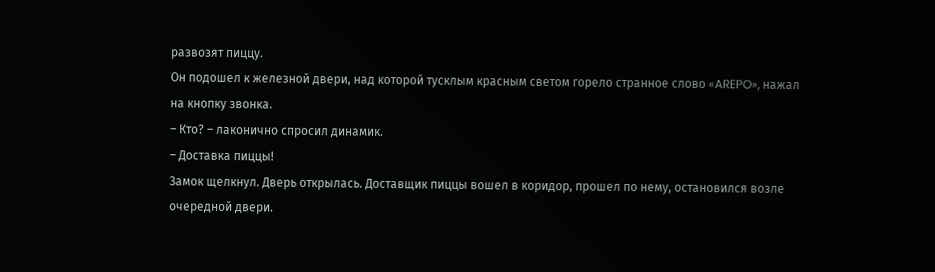развозят пиццу.
Он подошел к железной двери, над которой тусклым красным светом горело странное слово «AREPO», нажал на кнопку звонка.
– Кто? – лаконично спросил динамик.
– Доставка пиццы!
Замок щелкнул. Дверь открылась. Доставщик пиццы вошел в коридор, прошел по нему, остановился возле очередной двери.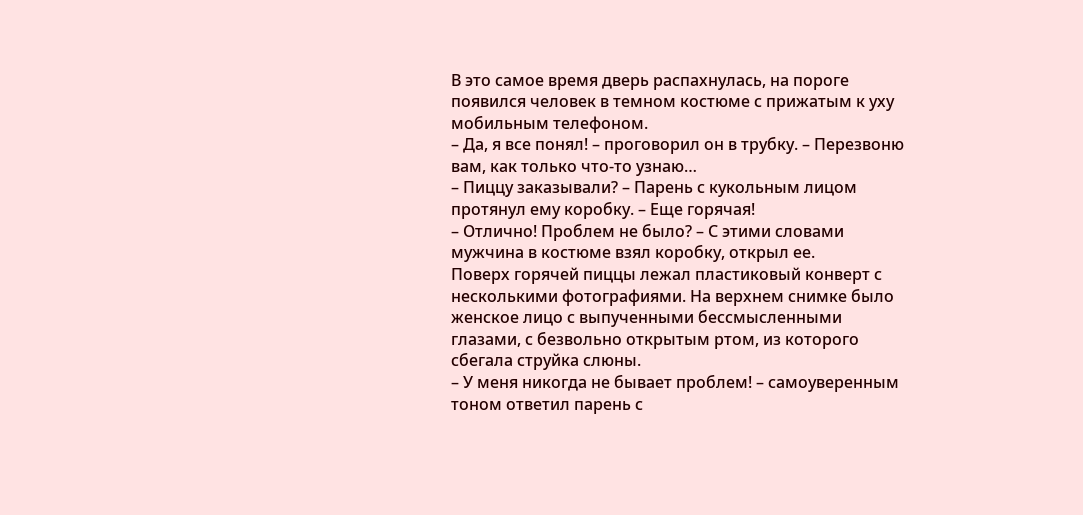В это самое время дверь распахнулась, на пороге появился человек в темном костюме с прижатым к уху мобильным телефоном.
– Да, я все понял! – проговорил он в трубку. – Перезвоню вам, как только что-то узнаю…
– Пиццу заказывали? – Парень с кукольным лицом протянул ему коробку. – Еще горячая!
– Отлично! Проблем не было? – С этими словами мужчина в костюме взял коробку, открыл ее.
Поверх горячей пиццы лежал пластиковый конверт с несколькими фотографиями. На верхнем снимке было женское лицо с выпученными бессмысленными глазами, с безвольно открытым ртом, из которого сбегала струйка слюны.
– У меня никогда не бывает проблем! – самоуверенным тоном ответил парень с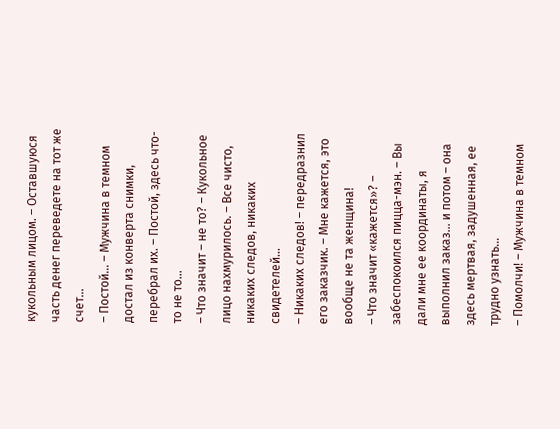кукольным лицом. – Оставшуюся часть денег переведете на тот же счет…
– Постой… – Мужчина в темном достал из конверта снимки, перебрал их. – Постой, здесь что-то не то…
– Что значит – не то? – Кукольное лицо нахмурилось. – Все чисто, никаких следов, никаких свидетелей…
– Никаких следов! – передразнил его заказчик. – Мне кажется, это вообще не та женщина!
– Что значит «кажется»? – забеспокоился пицца-мэн. – Вы дали мне ее координаты, я выполнил заказ… и потом – она здесь мертвая, задушенная, ее трудно узнать…
– Помолчи! – Мужчина в темном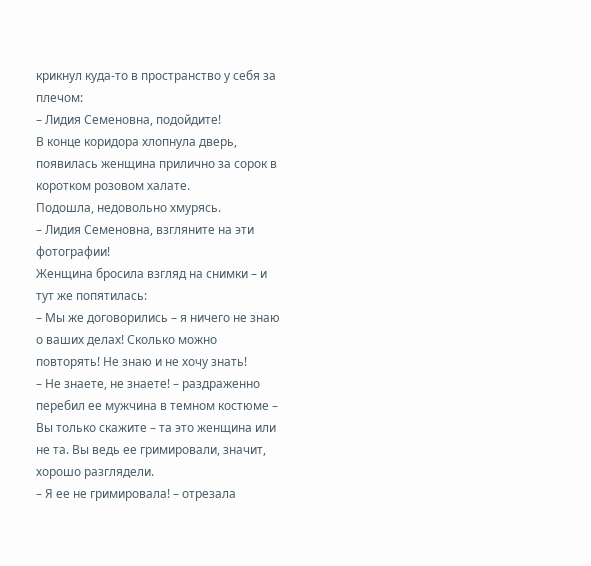крикнул куда-то в пространство у себя за плечом:
– Лидия Семеновна, подойдите!
В конце коридора хлопнула дверь, появилась женщина прилично за сорок в коротком розовом халате.
Подошла, недовольно хмурясь.
– Лидия Семеновна, взгляните на эти фотографии!
Женщина бросила взгляд на снимки – и тут же попятилась:
– Мы же договорились – я ничего не знаю о ваших делах! Сколько можно повторять! Не знаю и не хочу знать!
– Не знаете, не знаете! – раздраженно перебил ее мужчина в темном костюме – Вы только скажите – та это женщина или не та. Вы ведь ее гримировали, значит, хорошо разглядели.
– Я ее не гримировала! – отрезала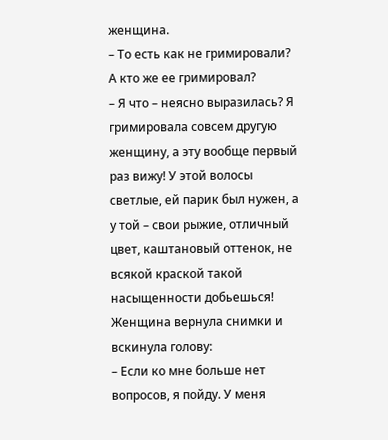женщина.
– То есть как не гримировали? А кто же ее гримировал?
– Я что – неясно выразилась? Я гримировала совсем другую женщину, а эту вообще первый раз вижу! У этой волосы светлые, ей парик был нужен, а у той – свои рыжие, отличный цвет, каштановый оттенок, не всякой краской такой насыщенности добьешься!
Женщина вернула снимки и вскинула голову:
– Если ко мне больше нет вопросов, я пойду. У меня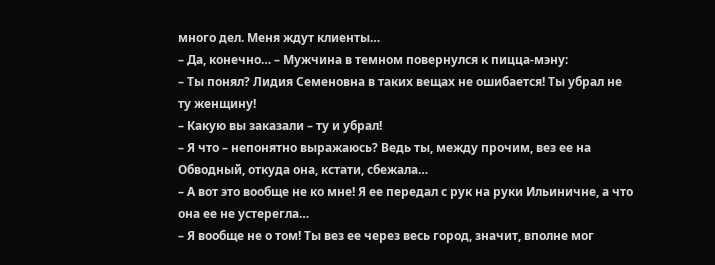много дел. Меня ждут клиенты…
– Да, конечно… – Мужчина в темном повернулся к пицца-мэну:
– Ты понял? Лидия Семеновна в таких вещах не ошибается! Ты убрал не ту женщину!
– Какую вы заказали – ту и убрал!
– Я что – непонятно выражаюсь? Ведь ты, между прочим, вез ее на Обводный, откуда она, кстати, сбежала…
– А вот это вообще не ко мне! Я ее передал с рук на руки Ильиничне, а что она ее не устерегла…
– Я вообще не о том! Ты вез ее через весь город, значит, вполне мог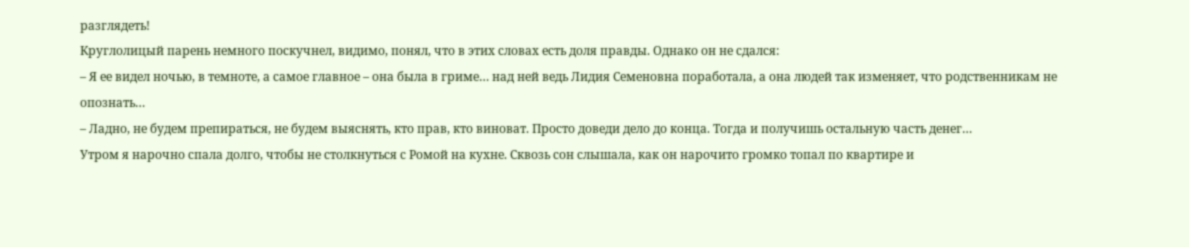разглядеть!
Круглолицый парень немного поскучнел, видимо, понял, что в этих словах есть доля правды. Однако он не сдался:
– Я ее видел ночью, в темноте, а самое главное – она была в гриме… над ней ведь Лидия Семеновна поработала, а она людей так изменяет, что родственникам не опознать…
– Ладно, не будем препираться, не будем выяснять, кто прав, кто виноват. Просто доведи дело до конца. Тогда и получишь остальную часть денег…
Утром я нарочно спала долго, чтобы не столкнуться с Ромой на кухне. Сквозь сон слышала, как он нарочито громко топал по квартире и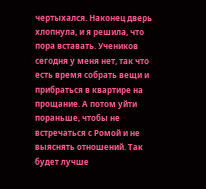чертыхался. Наконец дверь хлопнула, и я решила, что пора вставать. Учеников сегодня у меня нет, так что есть время собрать вещи и прибраться в квартире на прощание. А потом уйти пораньше, чтобы не встречаться с Ромой и не выяснять отношений. Так будет лучше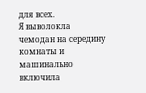для всех.
Я выволокла чемодан на середину комнаты и машинально включила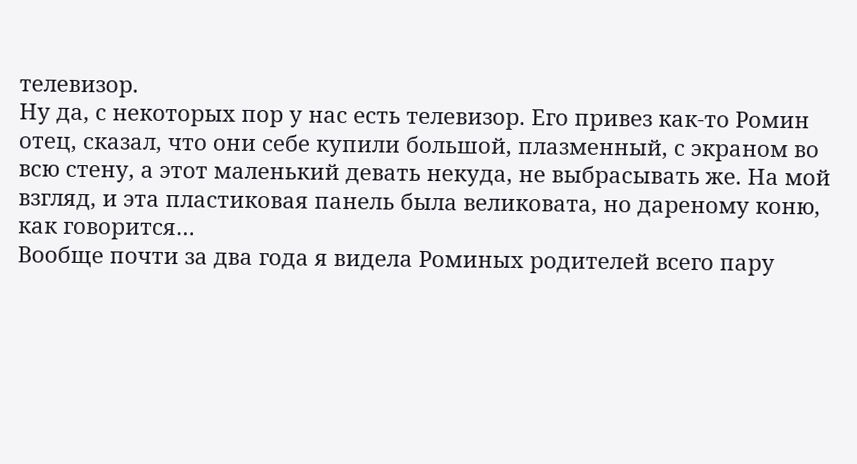телевизор.
Ну да, с некоторых пор у нас есть телевизор. Его привез как-то Ромин отец, сказал, что они себе купили большой, плазменный, с экраном во всю стену, а этот маленький девать некуда, не выбрасывать же. На мой взгляд, и эта пластиковая панель была великовата, но дареному коню, как говорится…
Вообще почти за два года я видела Роминых родителей всего пару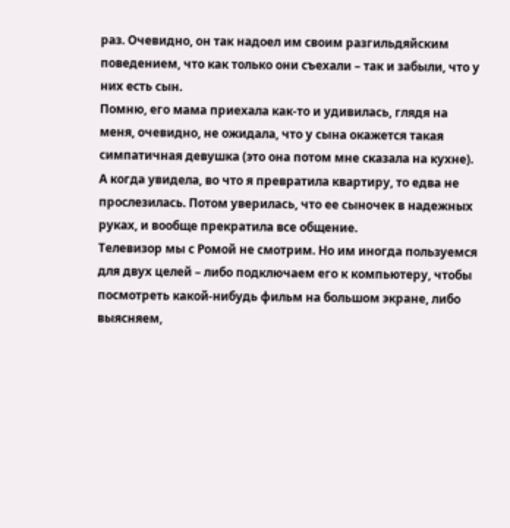раз. Очевидно, он так надоел им своим разгильдяйским поведением, что как только они съехали – так и забыли, что у них есть сын.
Помню, его мама приехала как-то и удивилась, глядя на меня, очевидно, не ожидала, что у сына окажется такая симпатичная девушка (это она потом мне сказала на кухне).
А когда увидела, во что я превратила квартиру, то едва не прослезилась. Потом уверилась, что ее сыночек в надежных руках, и вообще прекратила все общение.
Телевизор мы с Ромой не смотрим. Но им иногда пользуемся для двух целей – либо подключаем его к компьютеру, чтобы посмотреть какой-нибудь фильм на большом экране, либо выясняем,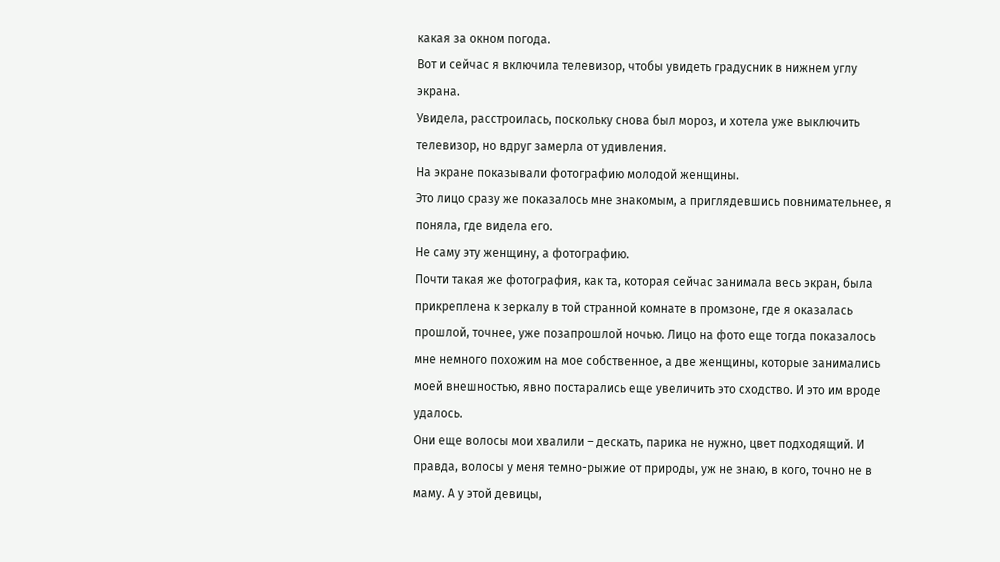какая за окном погода.
Вот и сейчас я включила телевизор, чтобы увидеть градусник в нижнем углу экрана.
Увидела, расстроилась, поскольку снова был мороз, и хотела уже выключить телевизор, но вдруг замерла от удивления.
На экране показывали фотографию молодой женщины.
Это лицо сразу же показалось мне знакомым, а приглядевшись повнимательнее, я поняла, где видела его.
Не саму эту женщину, а фотографию.
Почти такая же фотография, как та, которая сейчас занимала весь экран, была прикреплена к зеркалу в той странной комнате в промзоне, где я оказалась прошлой, точнее, уже позапрошлой ночью. Лицо на фото еще тогда показалось мне немного похожим на мое собственное, а две женщины, которые занимались моей внешностью, явно постарались еще увеличить это сходство. И это им вроде удалось.
Они еще волосы мои хвалили – дескать, парика не нужно, цвет подходящий. И правда, волосы у меня темно-рыжие от природы, уж не знаю, в кого, точно не в маму. А у этой девицы,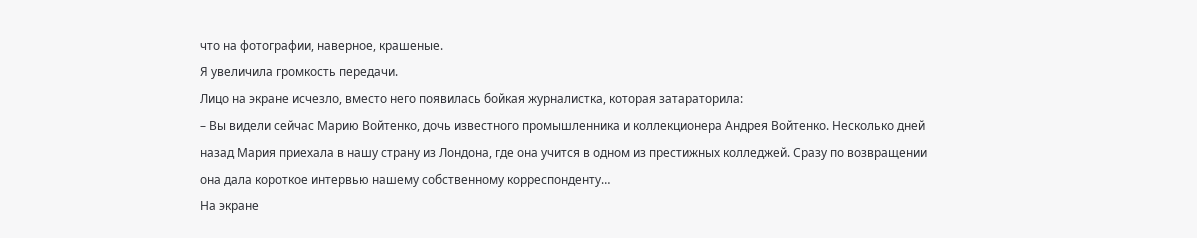что на фотографии, наверное, крашеные.
Я увеличила громкость передачи.
Лицо на экране исчезло, вместо него появилась бойкая журналистка, которая затараторила:
– Вы видели сейчас Марию Войтенко, дочь известного промышленника и коллекционера Андрея Войтенко. Несколько дней назад Мария приехала в нашу страну из Лондона, где она учится в одном из престижных колледжей. Сразу по возвращении она дала короткое интервью нашему собственному корреспонденту…
На экране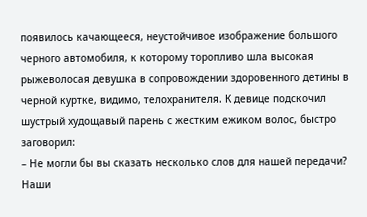появилось качающееся, неустойчивое изображение большого черного автомобиля, к которому торопливо шла высокая рыжеволосая девушка в сопровождении здоровенного детины в черной куртке, видимо, телохранителя. К девице подскочил шустрый худощавый парень с жестким ежиком волос, быстро заговорил:
– Не могли бы вы сказать несколько слов для нашей передачи? Наши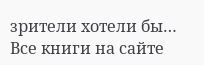зрители хотели бы…
Все книги на сайте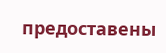предоставены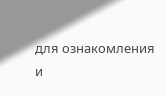для ознакомления и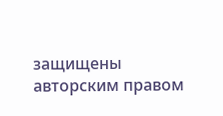защищены авторским правом